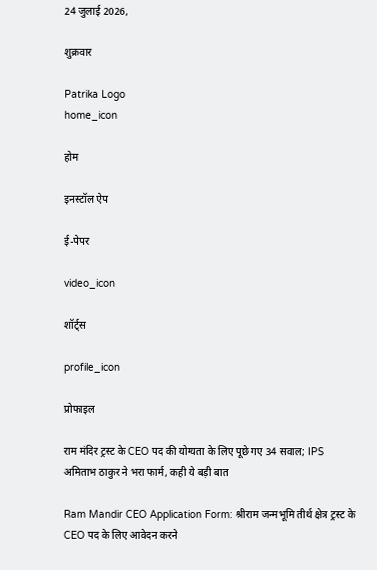24 जुलाई 2026,

शुक्रवार

Patrika Logo
home_icon

होम

इनस्टॉल ऐप

ई-पेपर

video_icon

शॉर्ट्स

profile_icon

प्रोफाइल

राम मंदिर ट्रस्ट के CEO पद की योग्यता के लिए पूछे गए 34 सवाल; IPS अमिताभ ठाकुर ने भरा फार्म, कही ये बड़ी बात

Ram Mandir CEO Application Form: श्रीराम जन्मभूमि तीर्थ क्षेत्र ट्रस्ट के CEO पद के लिए आवेदन करने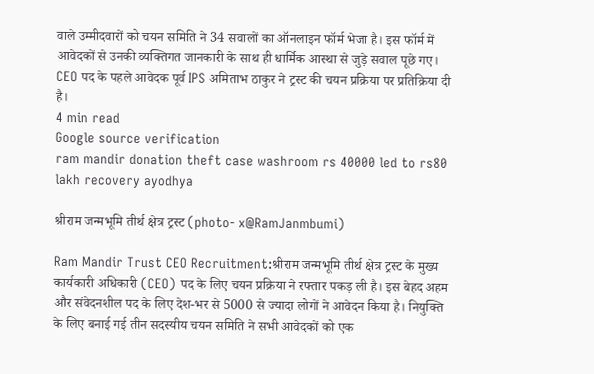वाले उम्मीदवारों को चयन समिति ने 34 सवालों का ऑनलाइन फॉर्म भेजा है। इस फॉर्म में आवेदकों से उनकी व्यक्तिगत जानकारी के साथ ही धार्मिक आस्था से जुड़े सवाल पूछे गए। CEO पद के पहले आवेदक पूर्व IPS अमिताभ ठाकुर ने ट्रस्ट की चयन प्रक्रिया पर प्रतिक्रिया दी है।
4 min read
Google source verification
ram mandir donation theft case washroom rs 40000 led to rs80 lakh recovery ayodhya

श्रीराम जन्मभूमि तीर्थ क्षेत्र ट्रस्ट (photo- x@RamJanmbumi)

Ram Mandir Trust CEO Recruitment:श्रीराम जन्मभूमि तीर्थ क्षेत्र ट्रस्ट के मुख्य कार्यकारी अधिकारी (CEO) पद के लिए चयन प्रक्रिया ने रफ्तार पकड़ ली है। इस बेहद अहम और संवेदनशील पद के लिए देश-भर से 5000 से ज्यादा लोगों ने आवेदन किया है। नियुक्ति के लिए बनाई गई तीन सदस्यीय चयन समिति ने सभी आवेदकों को एक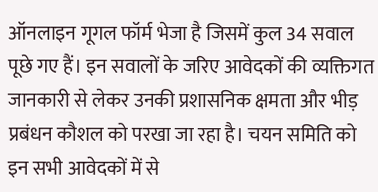ऑनलाइन गूगल फॉर्म भेजा है जिसमें कुल 34 सवाल पूछे गए हैं। इन सवालों के जरिए आवेदकों की व्यक्तिगत जानकारी से लेकर उनकी प्रशासनिक क्षमता और भीड़ प्रबंधन कौशल को परखा जा रहा है। चयन समिति को इन सभी आवेदकों में से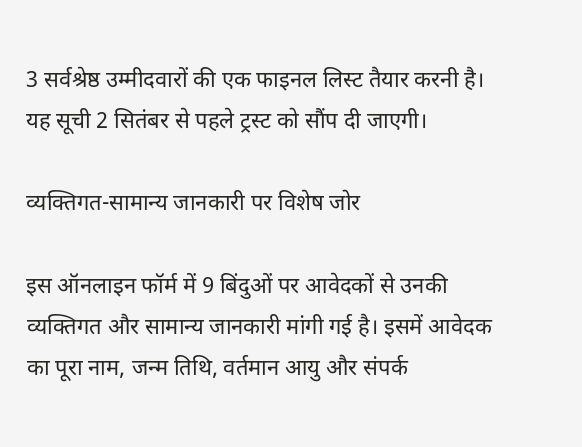3 सर्वश्रेष्ठ उम्मीदवारों की एक फाइनल लिस्ट तैयार करनी है। यह सूची 2 सितंबर से पहले ट्रस्ट को सौंप दी जाएगी।

व्यक्तिगत-सामान्य जानकारी पर विशेष जोर

इस ऑनलाइन फॉर्म में 9 बिंदुओं पर आवेदकों से उनकी व्यक्तिगत और सामान्य जानकारी मांगी गई है। इसमें आवेदक का पूरा नाम, जन्म तिथि, वर्तमान आयु और संपर्क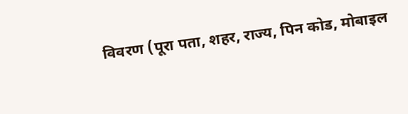विवरण (पूरा पता, शहर, राज्य, पिन कोड, मोबाइल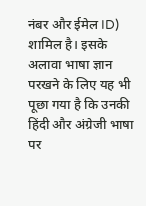नंबर और ईमेल ID) शामिल है। इसके अलावा भाषा ज्ञान परखने के लिए यह भी पूछा गया है कि उनकी हिंदी और अंग्रेजी भाषा पर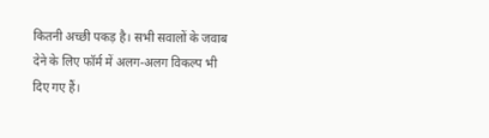कितनी अच्छी पकड़ है। सभी सवालों के जवाब देने के लिए फॉर्म में अलग-अलग विकल्प भी दिए गए हैं।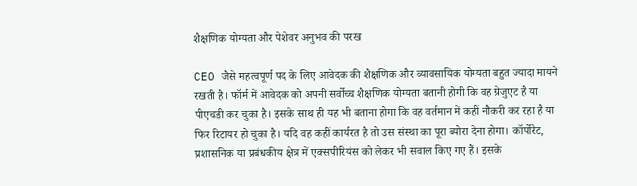शैक्षणिक योग्यता और पेशेवर अनुभव की परख

CEO जैसे महत्वपूर्ण पद के लिए आवेदक की शैक्षणिक और व्यावसायिक योग्यता बहुत ज्यादा मायने रखती है। फॉर्म में आवेदक को अपनी सर्वोच्च शैक्षणिक योग्यता बतानी होगी कि वह ग्रेजुएट है या पीएचडी कर चुका है। इसके साथ ही यह भी बताना होगा कि वह वर्तमान में कहीं नौकरी कर रहा है या फिर रिटायर हो चुका है। यदि वह कहीं कार्यरत है तो उस संस्था का पूरा ब्योरा देना होगा। कॉर्पोरेट, प्रशासनिक या प्रबंधकीय क्षेत्र में एक्सपीरियंस को लेकर भी सवाल किए गए हैं। इसके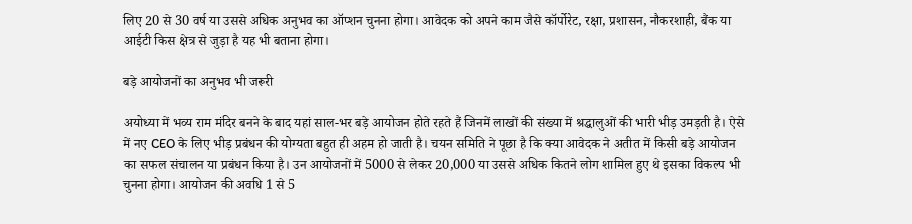लिए 20 से 30 वर्ष या उससे अधिक अनुभव का ऑप्शन चुनना होगा। आवेदक को अपने काम जैसे कॉर्पोरेट, रक्षा, प्रशासन, नौकरशाही, बैंक या आईटी किस क्षेत्र से जुड़ा है यह भी बताना होगा।

बड़े आयोजनों का अनुभव भी जरूरी

अयोध्या में भव्य राम मंदिर बनने के बाद यहां साल-भर बड़े आयोजन होते रहते हैं जिनमें लाखों की संख्या में श्रद्धालुओं की भारी भीड़ उमड़ती है। ऐसे में नए CEO के लिए भीड़ प्रबंधन की योग्यता बहुत ही अहम हो जाती है। चयन समिति ने पूछा है कि क्या आवेदक ने अतीत में किसी बड़े आयोजन का सफल संचालन या प्रबंधन किया है। उन आयोजनों में 5000 से लेकर 20,000 या उससे अधिक कितने लोग शामिल हुए थे इसका विकल्प भी चुनना होगा। आयोजन की अवधि 1 से 5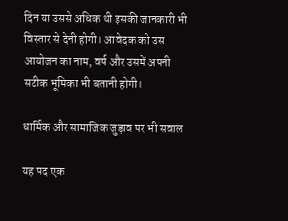दिन या उससे अधिक थी इसकी जानकारी भी विस्तार से देनी होगी। आवेदक को उस आयोजन का नाम, वर्ष और उसमें अपनी सटीक भूमिका भी बतानी होगी।

धार्मिक और सामाजिक जुड़ाव पर भी सवाल

यह पद एक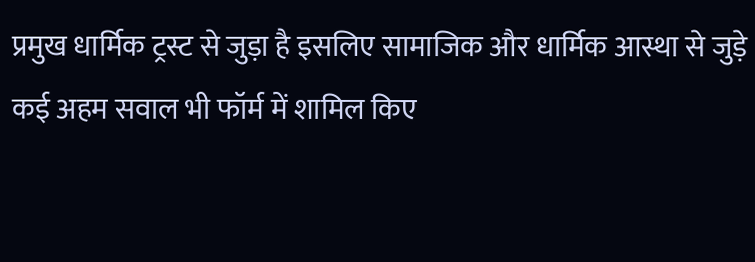प्रमुख धार्मिक ट्रस्ट से जुड़ा है इसलिए सामाजिक और धार्मिक आस्था से जुड़े कई अहम सवाल भी फॉर्म में शामिल किए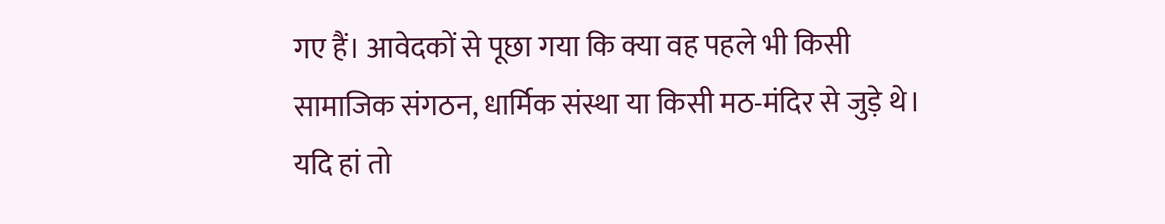गए हैं। आवेदकों से पूछा गया कि क्या वह पहले भी किसी सामाजिक संगठन, धार्मिक संस्था या किसी मठ-मंदिर से जुड़े थे। यदि हां तो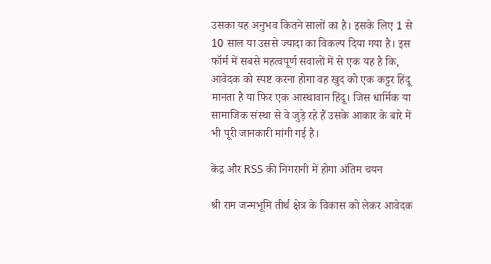उसका यह अनुभव कितने सालों का है। इसके लिए 1 से 10 साल या उससे ज्यादा का विकल्प दिया गया है। इस फॉर्म में सबसे महत्वपूर्ण सवालों में से एक यह है कि, आवेदक को स्पष्ट करना होगा वह खुद को एक कट्टर हिंदू मानता है या फिर एक आस्थावान हिंदू। जिस धार्मिक या सामाजिक संस्था से वे जुड़े रहे हैं उसके आकार के बारे में भी पूरी जानकारी मांगी गई है।

केंद्र और RSS की निगरानी में होगा अंतिम चयन

श्री राम जन्मभूमि तीर्थ क्षेत्र के विकास को लेकर आवेदक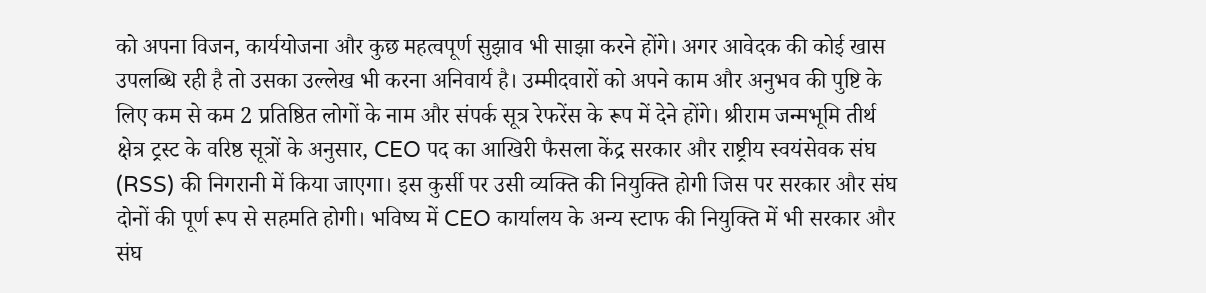को अपना विजन, कार्ययोजना और कुछ महत्वपूर्ण सुझाव भी साझा करने होंगे। अगर आवेदक की कोई खास उपलब्धि रही है तो उसका उल्लेख भी करना अनिवार्य है। उम्मीदवारों को अपने काम और अनुभव की पुष्टि के लिए कम से कम 2 प्रतिष्ठित लोगों के नाम और संपर्क सूत्र रेफरेंस के रूप में देने होंगे। श्रीराम जन्मभूमि तीर्थ क्षेत्र ट्रस्ट के वरिष्ठ सूत्रों के अनुसार, CEO पद का आखिरी फैसला केंद्र सरकार और राष्ट्रीय स्वयंसेवक संघ (RSS) की निगरानी में किया जाएगा। इस कुर्सी पर उसी व्यक्ति की नियुक्ति होगी जिस पर सरकार और संघ दोनों की पूर्ण रूप से सहमति होगी। भविष्य में CEO कार्यालय के अन्य स्टाफ की नियुक्ति में भी सरकार और संघ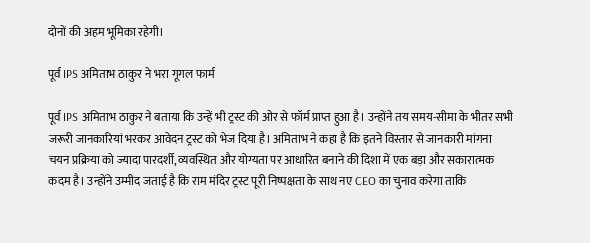दोनों की अहम भूमिका रहेगी।

पूर्व IPS अमिताभ ठाकुर ने भरा गूगल फार्म

पूर्व IPS अमिताभ ठाकुर ने बताया कि उन्हें भी ट्रस्ट की ओर से फॉर्म प्राप्त हुआ है। उन्होंने तय समय-सीमा के भीतर सभी जरूरी जानकारियां भरकर आवेदन ट्रस्ट को भेज दिया है। अमिताभ ने कहा है कि इतने विस्तार से जानकारी मांगना चयन प्रक्रिया को ज्यादा पारदर्शी, व्यवस्थित और योग्यता पर आधारित बनाने की दिशा में एक बड़ा और सकारात्मक कदम है। उन्होंने उम्मीद जताई है कि राम मंदिर ट्रस्ट पूरी निष्पक्षता के साथ नए CEO का चुनाव करेगा ताकि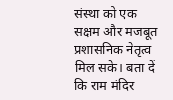संस्था को एक सक्षम और मजबूत प्रशासनिक नेतृत्व मिल सके। बता दें कि राम मंदिर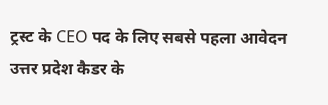ट्रस्ट के CEO पद के लिए सबसे पहला आवेदन उत्तर प्रदेश कैडर के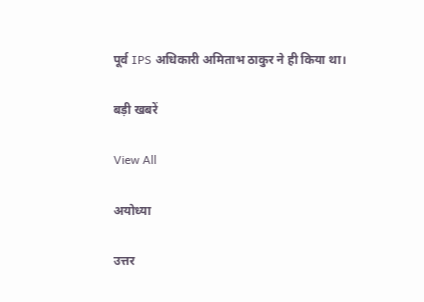पूर्व IPS अधिकारी अमिताभ ठाकुर ने ही किया था।

बड़ी खबरें

View All

अयोध्या

उत्तर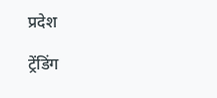प्रदेश

ट्रेंडिंग